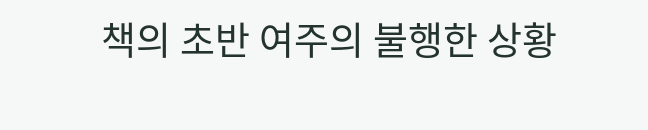책의 초반 여주의 불행한 상황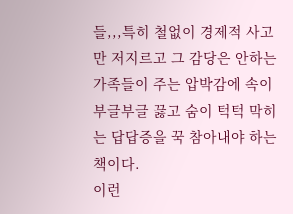들,,,특히 철없이 경제적 사고만 저지르고 그 감당은 안하는
가족들이 주는 압박감에 속이 부글부글 끓고 숨이 턱턱 막히는 답답증을 꾹 참아내야 하는 책이다.
이런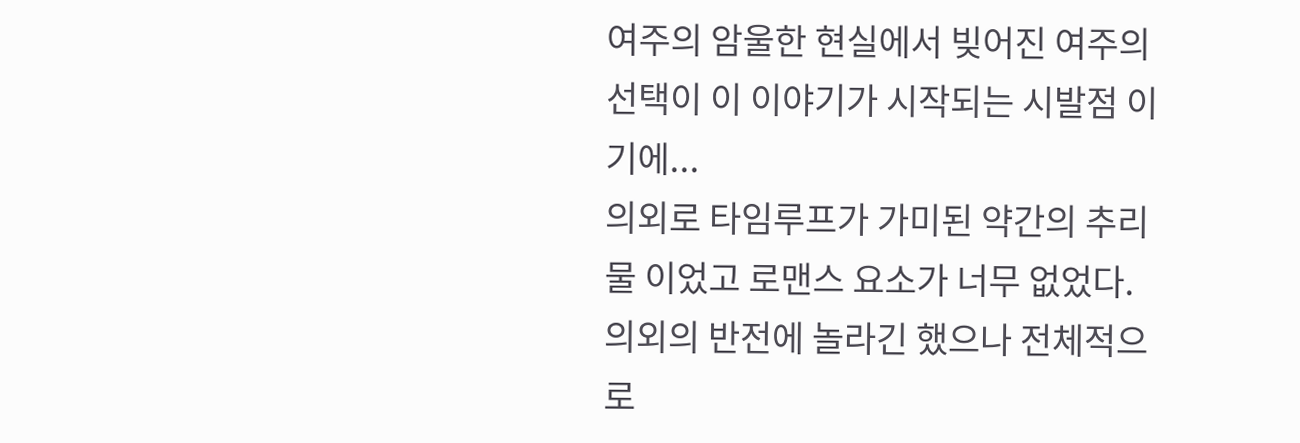여주의 암울한 현실에서 빚어진 여주의 선택이 이 이야기가 시작되는 시발점 이기에...
의외로 타임루프가 가미된 약간의 추리물 이었고 로맨스 요소가 너무 없었다.
의외의 반전에 놀라긴 했으나 전체적으로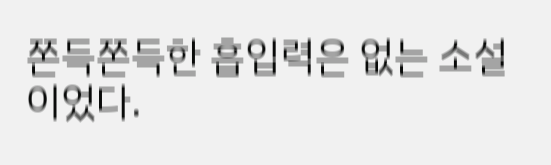쫀득쫀득한 흡입력은 없는 소설이었다.